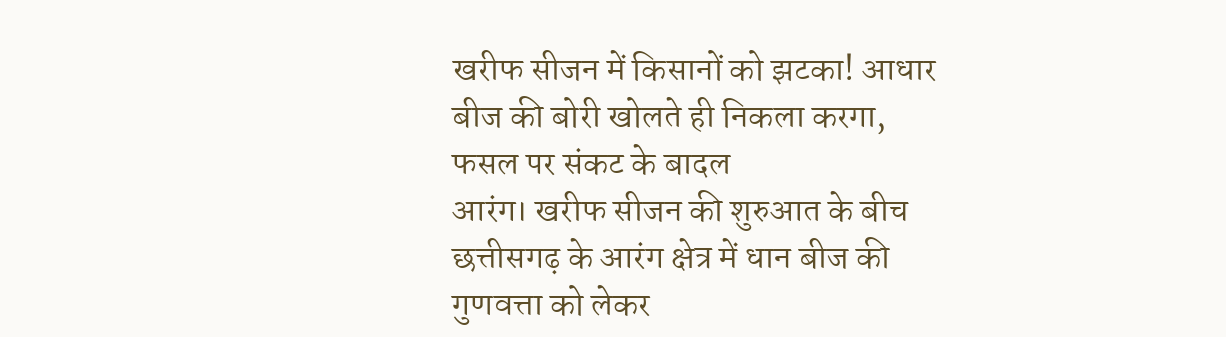खरीफ सीजन में किसानों को झटका! आधार बीज की बोरी खोलते ही निकला करगा, फसल पर संकट के बादल
आरंग। खरीफ सीजन की शुरुआत के बीच छत्तीसगढ़ के आरंग क्षेत्र में धान बीज की गुणवत्ता को लेकर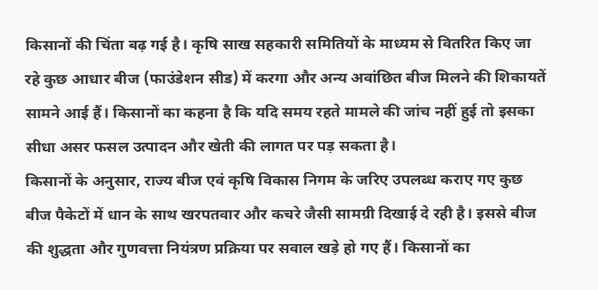किसानों की चिंता बढ़ गई है। कृषि साख सहकारी समितियों के माध्यम से वितरित किए जा रहे कुछ आधार बीज (फाउंडेशन सीड) में करगा और अन्य अवांछित बीज मिलने की शिकायतें सामने आई हैं। किसानों का कहना है कि यदि समय रहते मामले की जांच नहीं हुई तो इसका सीधा असर फसल उत्पादन और खेती की लागत पर पड़ सकता है।
किसानों के अनुसार, राज्य बीज एवं कृषि विकास निगम के जरिए उपलब्ध कराए गए कुछ बीज पैकेटों में धान के साथ खरपतवार और कचरे जैसी सामग्री दिखाई दे रही है। इससे बीज की शुद्धता और गुणवत्ता नियंत्रण प्रक्रिया पर सवाल खड़े हो गए हैं। किसानों का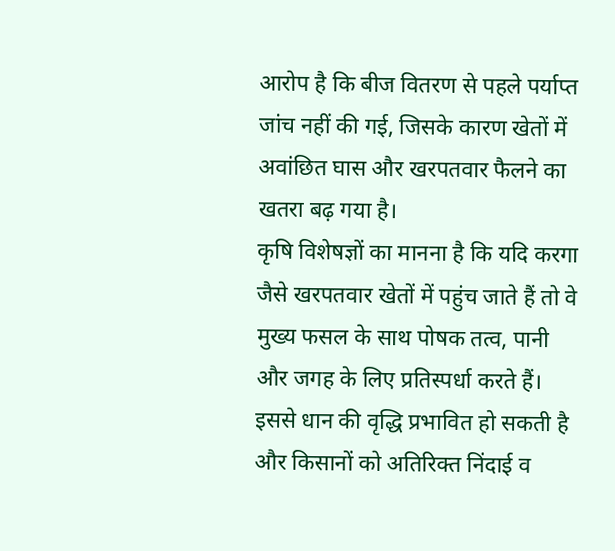आरोप है कि बीज वितरण से पहले पर्याप्त जांच नहीं की गई, जिसके कारण खेतों में अवांछित घास और खरपतवार फैलने का खतरा बढ़ गया है।
कृषि विशेषज्ञों का मानना है कि यदि करगा जैसे खरपतवार खेतों में पहुंच जाते हैं तो वे मुख्य फसल के साथ पोषक तत्व, पानी और जगह के लिए प्रतिस्पर्धा करते हैं। इससे धान की वृद्धि प्रभावित हो सकती है और किसानों को अतिरिक्त निंदाई व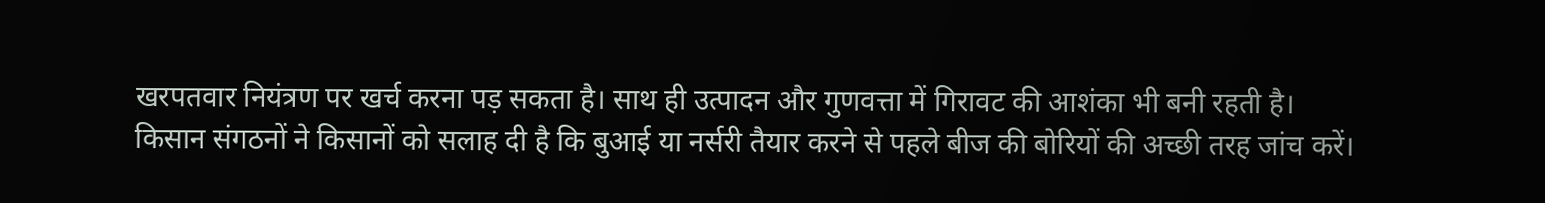खरपतवार नियंत्रण पर खर्च करना पड़ सकता है। साथ ही उत्पादन और गुणवत्ता में गिरावट की आशंका भी बनी रहती है।
किसान संगठनों ने किसानों को सलाह दी है कि बुआई या नर्सरी तैयार करने से पहले बीज की बोरियों की अच्छी तरह जांच करें।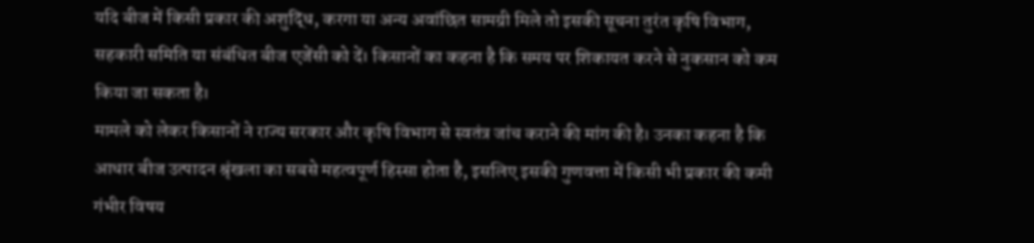यदि बीज में किसी प्रकार की अशुद्धि, करगा या अन्य अवांछित सामग्री मिले तो इसकी सूचना तुरंत कृषि विभाग, सहकारी समिति या संबंधित बीज एजेंसी को दें। किसानों का कहना है कि समय पर शिकायत करने से नुकसान को कम किया जा सकता है।
मामले को लेकर किसानों ने राज्य सरकार और कृषि विभाग से स्वतंत्र जांच कराने की मांग की है। उनका कहना है कि आधार बीज उत्पादन श्रृंखला का सबसे महत्वपूर्ण हिस्सा होता है, इसलिए इसकी गुणवत्ता में किसी भी प्रकार की कमी गंभीर विषय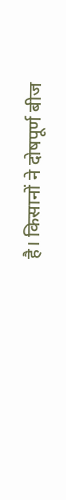है। किसानों ने दोषपूर्ण बीज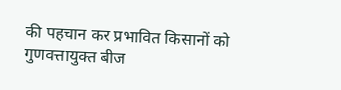की पहचान कर प्रभावित किसानों को गुणवत्तायुक्त बीज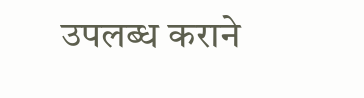उपलब्ध कराने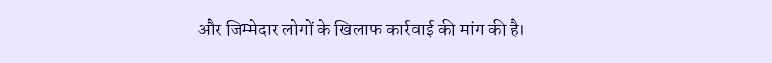और जिम्मेदार लोगों के खिलाफ कार्रवाई की मांग की है।